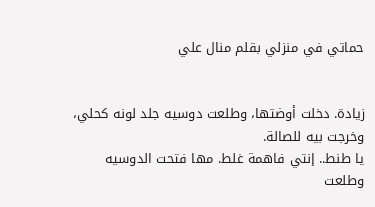حماتي في منزلي بقلم منال علي


زيادة. دخلت أوضتها، وطلعت دوسيه جلد لونه كحلي، وخرجت بيه للصالة.
يا طنط.. إنتي فاهمة غلط. مها فتحت الدوسيه وطلعت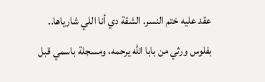عقد عليه ختم النسر. الشقة دي أنا اللي شارياها.. بفلوس ورثي من بابا الله يرحمه، ومسجلة باسمي قبل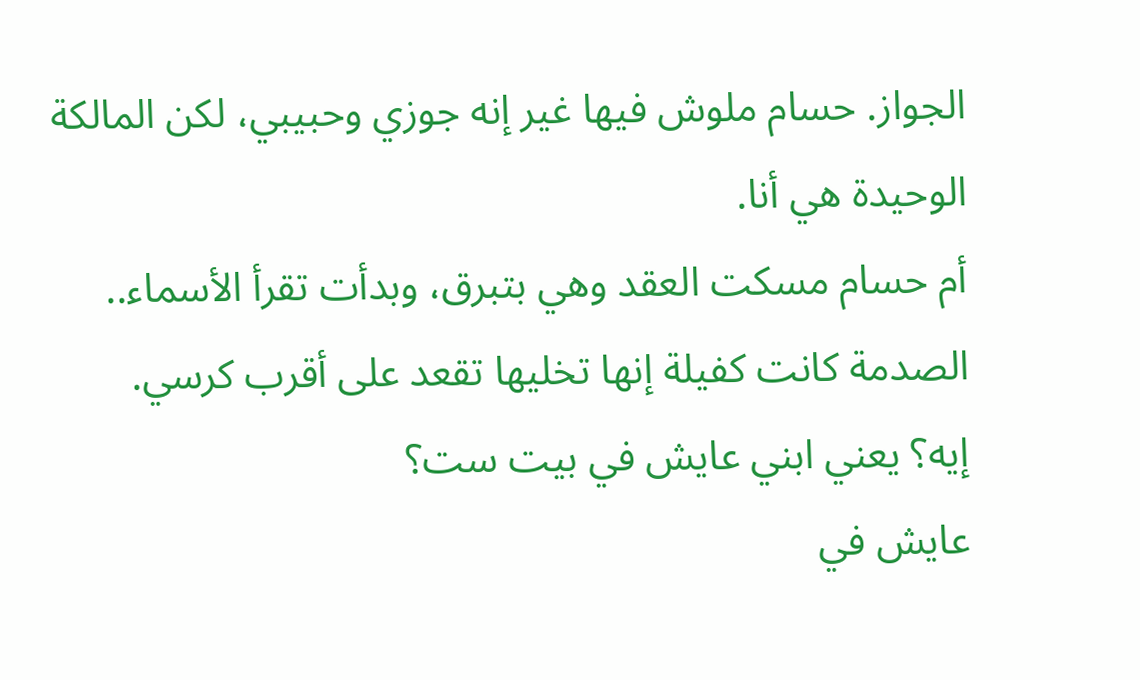الجواز. حسام ملوش فيها غير إنه جوزي وحبيبي، لكن المالكة الوحيدة هي أنا.
أم حسام مسكت العقد وهي بتبرق، وبدأت تقرأ الأسماء.. الصدمة كانت كفيلة إنها تخليها تقعد على أقرب كرسي.
إيه؟ يعني ابني عايش في بيت ست؟
عايش في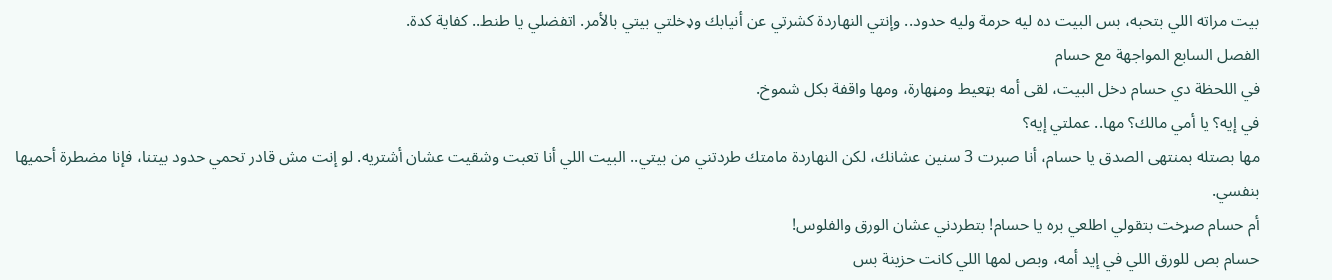بيت مراته اللي بتحبه، بس البيت ده ليه حرمة وليه حدود.. وإنتي النهاردة كشرتي عن أنيابك وډخلتي بيتي بالأمر. اتفضلي يا طنط.. كفاية كدة.
الفصل السابع المواجهة مع حسام
في اللحظة دي حسام دخل البيت، لقى أمه بټعيط ومڼهارة، ومها واقفة بكل شموخ.
في إيه؟ يا أمي مالك؟ مها.. عملتي إيه؟
مها بصتله بمنتهى الصدق يا حسام، أنا صبرت 3 سنين عشانك، لكن النهاردة مامتك طردتني من بيتي.. البيت اللي أنا تعبت وشقيت عشان أشتريه. لو إنت مش قادر تحمي حدود بيتنا، فإنا مضطرة أحميها بنفسي.
أم حسام صړخت بتقولي اطلعي بره يا حسام! بتطردني عشان الورق والفلوس!
حسام بص للورق اللي في إيد أمه، وبص لمها اللي كانت حزينة بس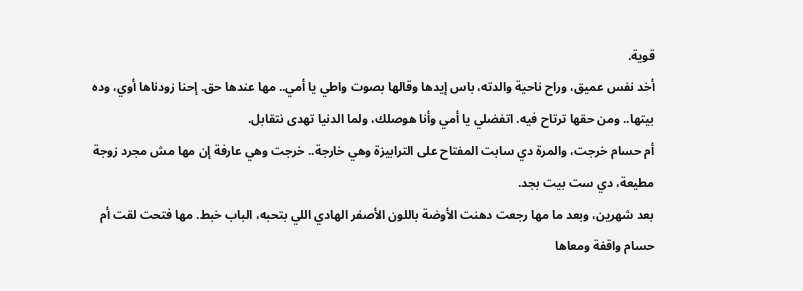قوية.
أخد نفس عميق، وراح ناحية والدته، باس إيدها وقالها بصوت واطي يا أمي.. مها عندها حق. إحنا زودناها أوي، وده بيتها.. ومن حقها ترتاح فيه. اتفضلي يا أمي وأنا هوصلك، ولما الدنيا تهدى نتقابل.
أم حسام خرجت، والمرة دي سابت المفتاح على الترابيزة وهي خارجة.. خرجت وهي عارفة إن مها مش مجرد زوجة مطيعة، دي ست بيت بجد.
بعد شهرين، وبعد ما مها رجعت دهنت الأوضة باللون الأصفر الهادي اللي بتحبه، الباب خبط. مها فتحت لقت أم حسام واقفة ومعاها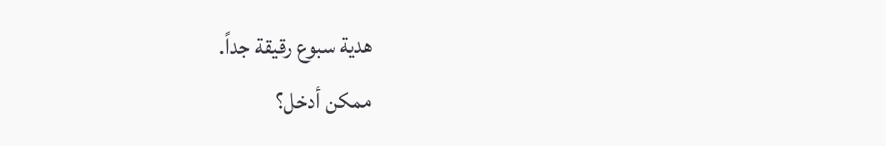هدية سبوع رقيقة جداً.
ممكن أدخل؟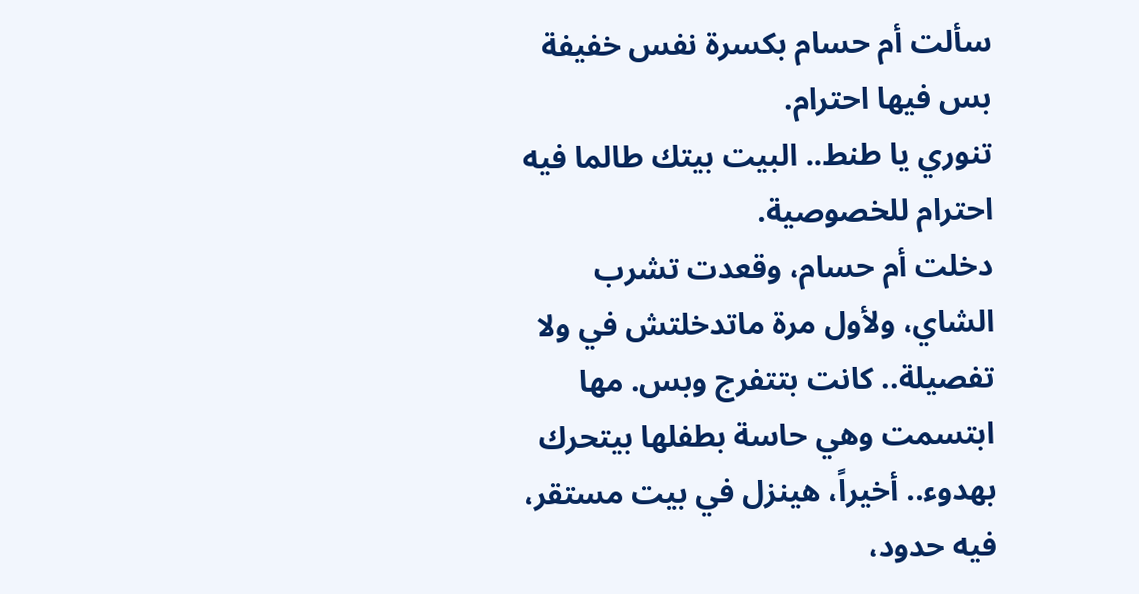سألت أم حسام بكسرة نفس خفيفة بس فيها احترام.
تنوري يا طنط.. البيت بيتك طالما فيه احترام للخصوصية.
دخلت أم حسام، وقعدت تشرب الشاي، ولأول مرة ماتدخلتش في ولا تفصيلة.. كانت بتتفرج وبس. مها ابتسمت وهي حاسة بطفلها بيتحرك بهدوء.. أخيراً، هينزل في بيت مستقر، فيه حدود،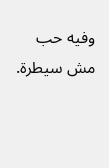وفيه حب مش سيطرة.